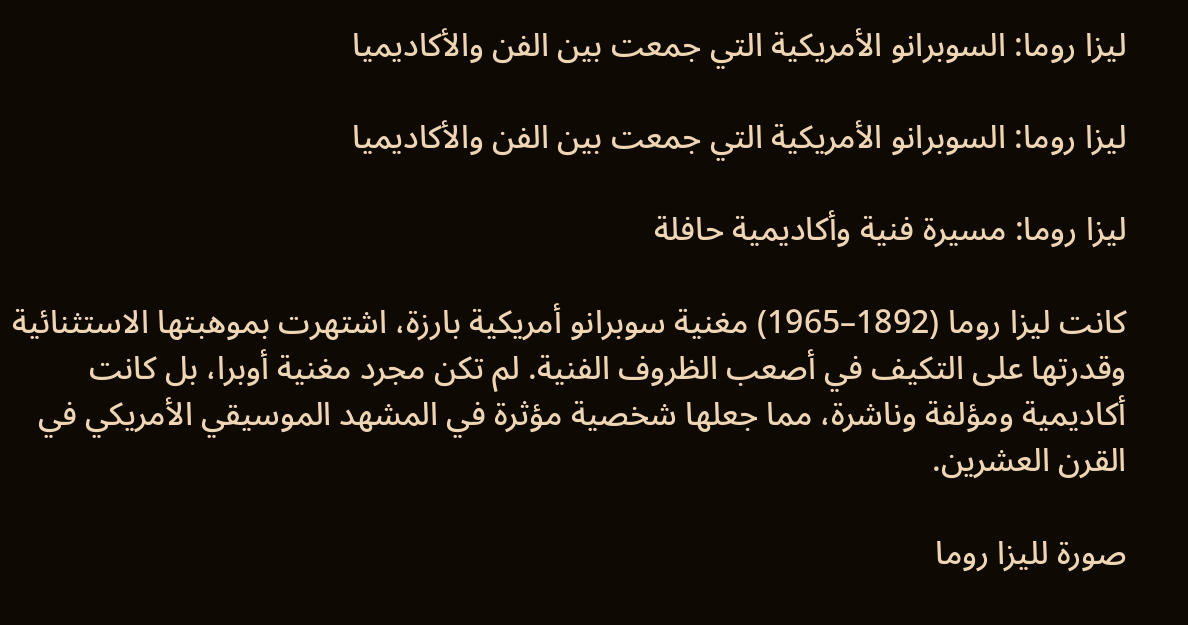ليزا روما: السوبرانو الأمريكية التي جمعت بين الفن والأكاديميا

ليزا روما: السوبرانو الأمريكية التي جمعت بين الفن والأكاديميا

ليزا روما: مسيرة فنية وأكاديمية حافلة

كانت ليزا روما (1892–1965) مغنية سوبرانو أمريكية بارزة، اشتهرت بموهبتها الاستثنائية وقدرتها على التكيف في أصعب الظروف الفنية. لم تكن مجرد مغنية أوبرا، بل كانت أكاديمية ومؤلفة وناشرة، مما جعلها شخصية مؤثرة في المشهد الموسيقي الأمريكي في القرن العشرين.

صورة لليزا روما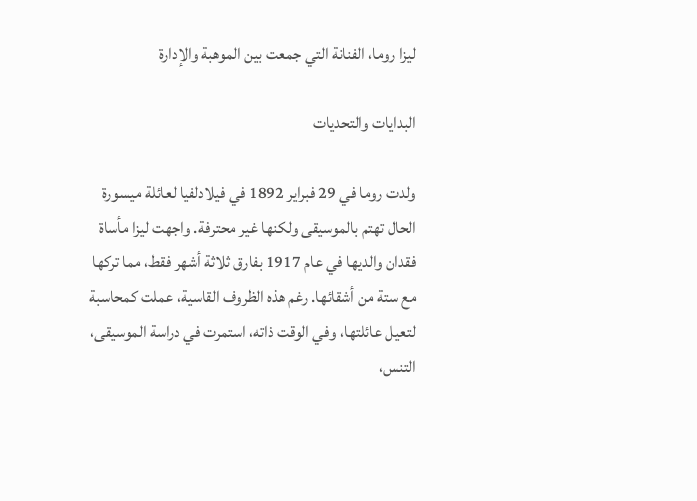ليزا روما، الفنانة التي جمعت بين الموهبة والإدارة

البدايات والتحديات

ولدت روما في 29 فبراير 1892 في فيلادلفيا لعائلة ميسورة الحال تهتم بالموسيقى ولكنها غير محترفة. واجهت ليزا مأساة فقدان والديها في عام 1917 بفارق ثلاثة أشهر فقط، مما تركها مع ستة من أشقائها. رغم هذه الظروف القاسية، عملت كمحاسبة لتعيل عائلتها، وفي الوقت ذاته، استمرت في دراسة الموسيقى، التنس،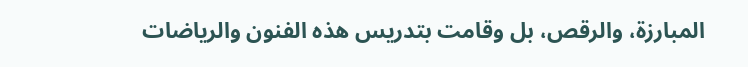المبارزة، والرقص، بل وقامت بتدريس هذه الفنون والرياضات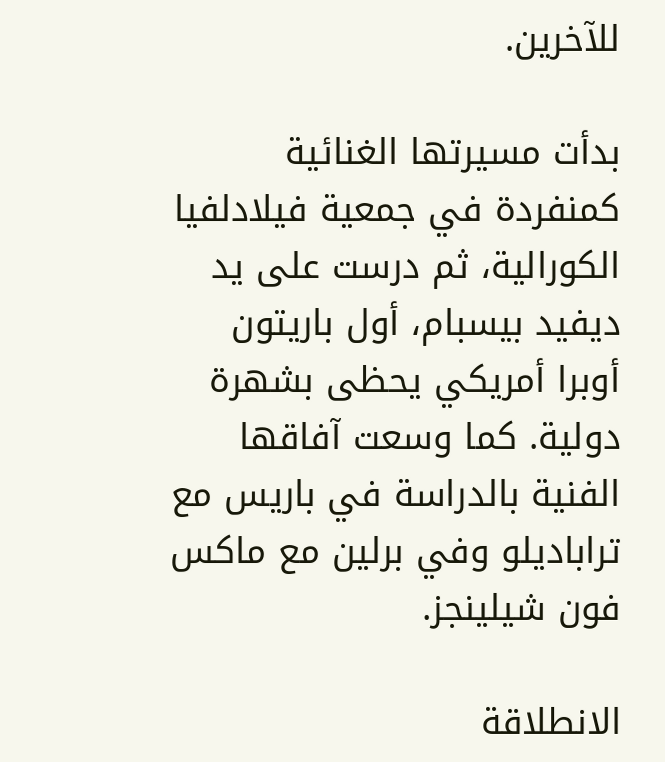للآخرين.

بدأت مسيرتها الغنائية كمنفردة في جمعية فيلادلفيا الكورالية، ثم درست على يد ديفيد بيسبام، أول باريتون أوبرا أمريكي يحظى بشهرة دولية. كما وسعت آفاقها الفنية بالدراسة في باريس مع تراباديلو وفي برلين مع ماكس فون شيلينجز.

الانطلاقة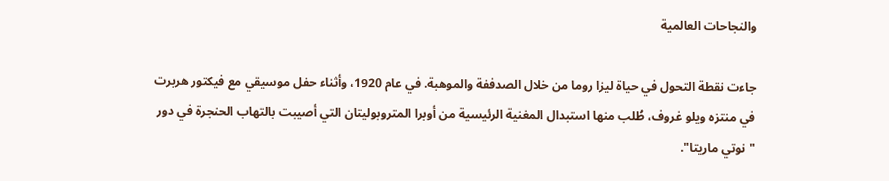والنجاحات العالمية

جاءت نقطة التحول في حياة ليزا روما من خلال الصدففة والموهبة. في عام 1920، وأثناء حفل موسيقي مع فيكتور هربرت في منتزه ويلو غروف، طُلب منها استبدال المغنية الرئيسية من أوبرا المتروبوليتان التي أصيبت بالتهاب الحنجرة في دور "نوتي ماريتا".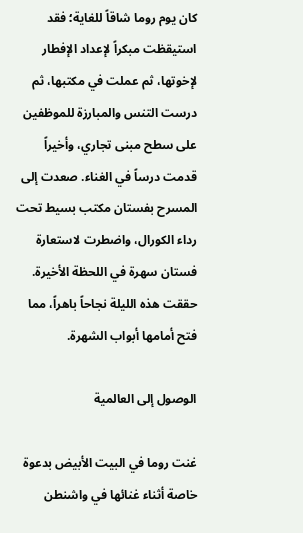كان يوم روما شاقاً للغاية؛ فقد استيقظت مبكراً لإعداد الإفطار لإخوتها، ثم عملت في مكتبها، ثم درست التنس والمبارزة للموظفين على سطح مبنى تجاري، وأخيراً قدمت درساً في الغناء. صعدت إلى المسرح بفستان مكتب بسيط تحت رداء الكورال، واضطرت لاستعارة فستان سهرة في اللحظة الأخيرة. حققت هذه الليلة نجاحاً باهراً، مما فتح أمامها أبواب الشهرة.

الوصول إلى العالمية

غنت روما في البيت الأبيض بدعوة خاصة أثناء غنائها في واشنطن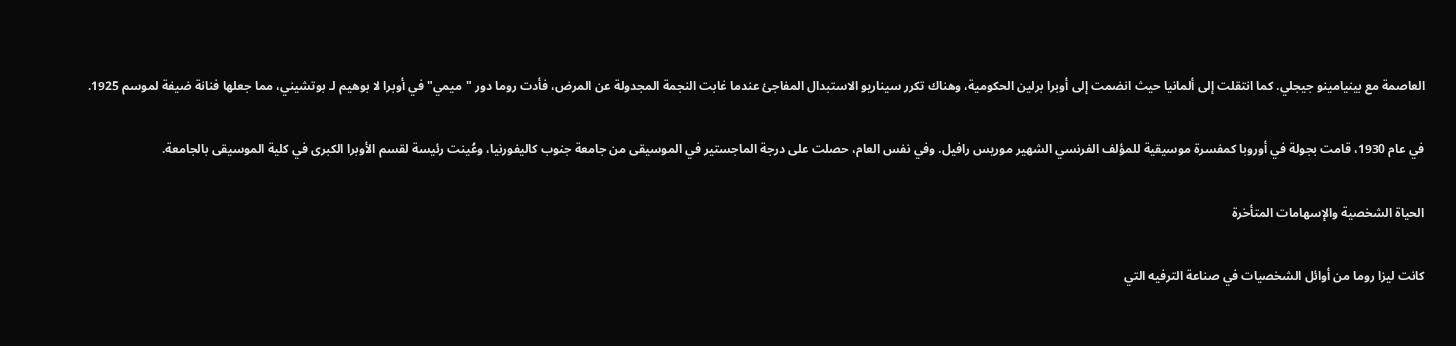العاصمة مع بينيامينو جيجلي. كما انتقلت إلى ألمانيا حيث انضمت إلى أوبرا برلين الحكومية، وهناك تكرر سيناريو الاستبدال المفاجئ عندما غابت النجمة المجدولة عن المرض، فأدت روما دور "ميمي" في أوبرا لا بوهيم لـ بوتشيني، مما جعلها فنانة ضيفة لموسم 1925.

في عام 1930، قامت بجولة في أوروبا كمفسرة موسيقية للمؤلف الفرنسي الشهير موريس رافيل. وفي نفس العام، حصلت على درجة الماجستير في الموسيقى من جامعة جنوب كاليفورنيا، وعُينت رئيسة لقسم الأوبرا الكبرى في كلية الموسيقى بالجامعة.

الحياة الشخصية والإسهامات المتأخرة

كانت ليزا روما من أوائل الشخصيات في صناعة الترفيه التي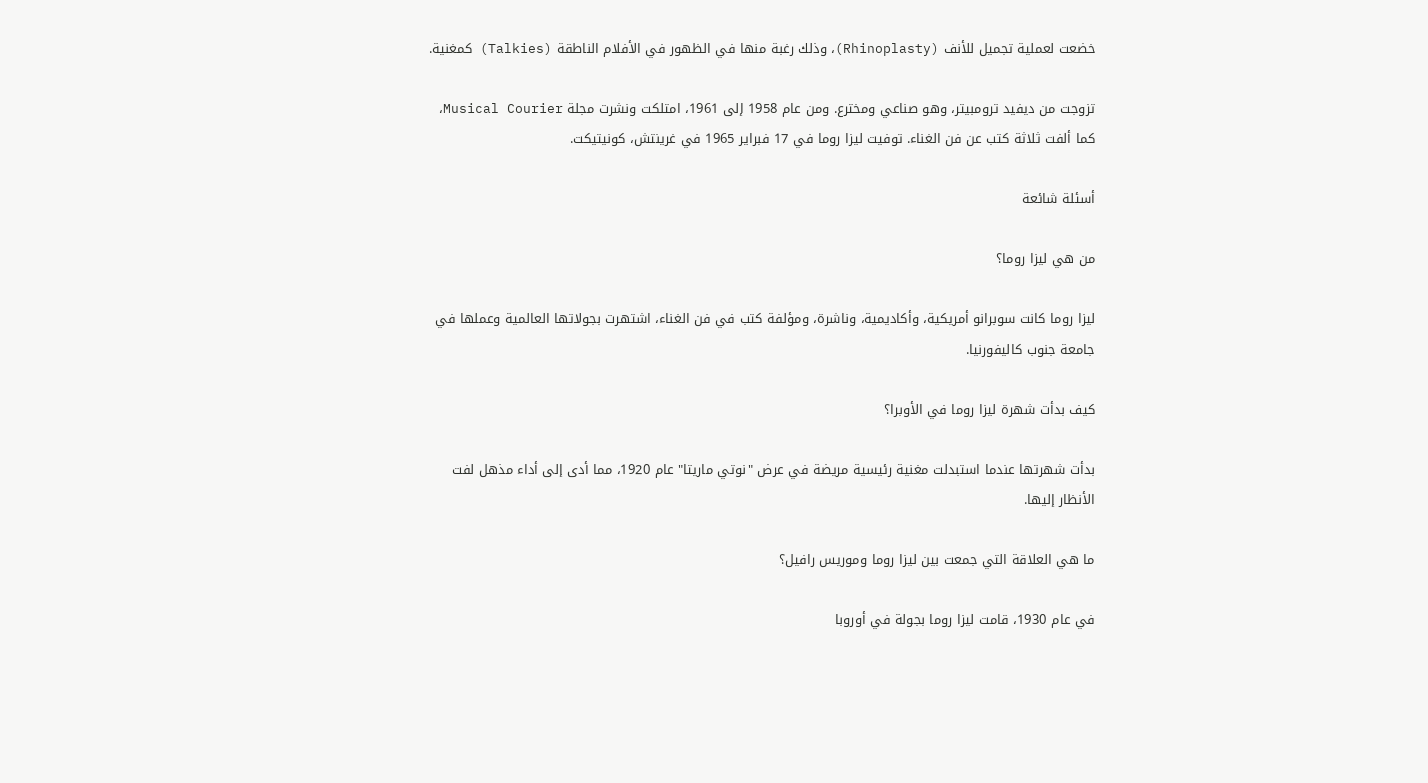خضعت لعملية تجميل للأنف (Rhinoplasty)، وذلك رغبة منها في الظهور في الأفلام الناطقة (Talkies) كمغنية.

تزوجت من ديفيد ترومبيتر، وهو صناعي ومخترع. ومن عام 1958 إلى 1961، امتلكت ونشرت مجلة Musical Courier، كما ألفت ثلاثة كتب عن فن الغناء. توفيت ليزا روما في 17 فبراير 1965 في غرينتش، كونيتيكت.

أسئلة شائعة

من هي ليزا روما؟

ليزا روما كانت سوبرانو أمريكية، وأكاديمية، وناشرة، ومؤلفة كتب في فن الغناء، اشتهرت بجولاتها العالمية وعملها في جامعة جنوب كاليفورنيا.

كيف بدأت شهرة ليزا روما في الأوبرا؟

بدأت شهرتها عندما استبدلت مغنية رئيسية مريضة في عرض "نوتي ماريتا" عام 1920، مما أدى إلى أداء مذهل لفت الأنظار إليها.

ما هي العلاقة التي جمعت بين ليزا روما وموريس رافيل؟

في عام 1930، قامت ليزا روما بجولة في أوروبا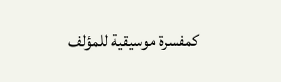كمفسرة موسيقية للمؤلف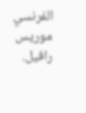الفرنسي موريس رافيل.